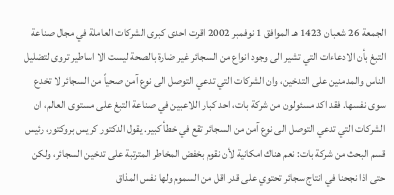الجمعة 26 شعبان 1423 هـ الموافق 1 نوفمبر 2002 اقرت احدى كبرى الشركات العاملة في مجال صناعة التبغ بأن الادعاءات التي تشير الى وجود انواع من السجائر غير ضارة بالصحة ليست الا اساطير تروى لتضليل الناس والمدمنين على التدخين، وان الشركات التي تدعي التوصل الى نوع آمن صحياً من السجائر لا تخدع سوى نفسها. فقد اكد مسئولون من شركة بات، احد كبار اللاعبين في صناعة التبغ على مستوى العالم، ان الشركات التي تدعي التوصل الى نوع آمن من السجائر تقع في خطأ كبير. يقول الدكتور كريس بروكتور، رئيس قسم البحث من شركة بات: نعم هناك امكانية لأن نقوم بخفض المخاطر المترتبة على تدخين السجائر، ولكن حتى اذا نجحنا في انتاج سجائر تحتوي على قدر اقل من السموم ولها نفس المذاق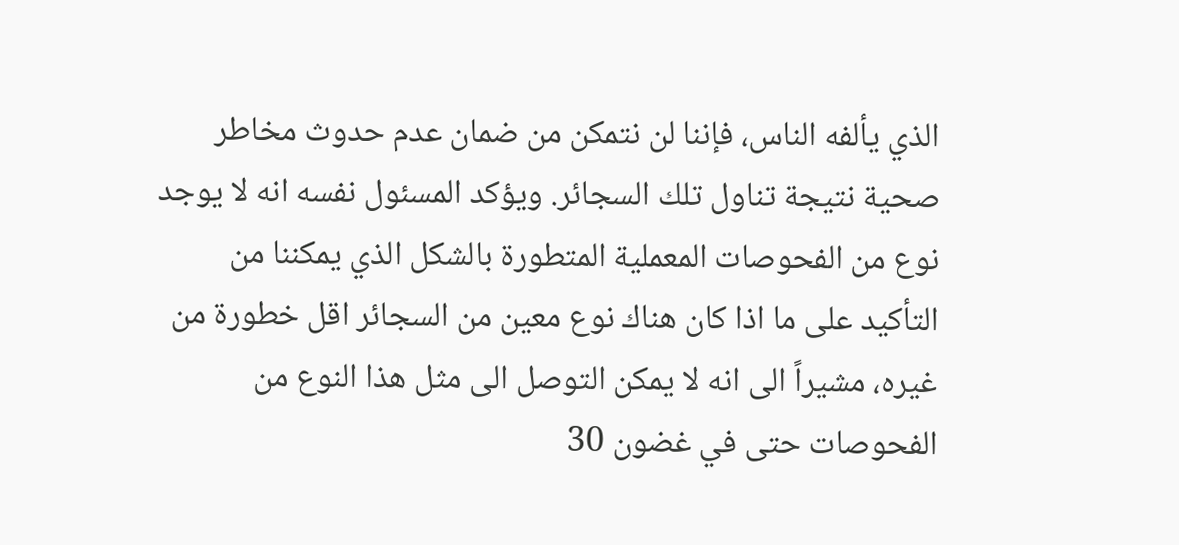الذي يألفه الناس، فإننا لن نتمكن من ضمان عدم حدوث مخاطر صحية نتيجة تناول تلك السجائر. ويؤكد المسئول نفسه انه لا يوجد نوع من الفحوصات المعملية المتطورة بالشكل الذي يمكننا من التأكيد على ما اذا كان هناك نوع معين من السجائر اقل خطورة من غيره، مشيراً الى انه لا يمكن التوصل الى مثل هذا النوع من الفحوصات حتى في غضون 30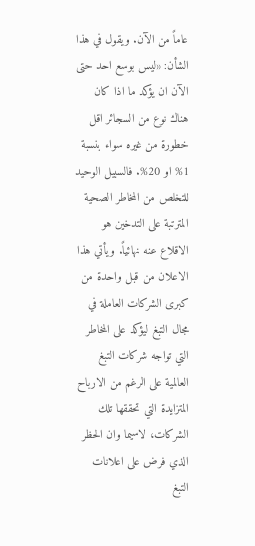عاماً من الآن. ويقول في هذا الشأن: «ليس بوسع احد حتى الآن ان يؤكد ما اذا كان هناك نوع من السجائر اقل خطورة من غيره سواء بنسبة 1% او 20%. فالسبيل الوحيد للتخلص من المخاطر الصحية المترتبة على التدخين هو الاقلاع عنه نهائياً. ويأتي هذا الاعلان من قبل واحدة من كبرى الشركات العاملة في مجال التبغ ليؤكد على المخاطر التي تواجه شركات التبغ العالمية على الرغم من الارباح المتزايدة التي تحققها تلك الشركات، لاسيما وان الحظر الذي فرض على اعلانات التبغ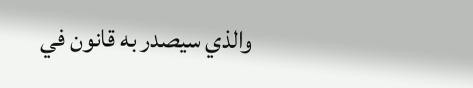والذي سيصدر به قانون في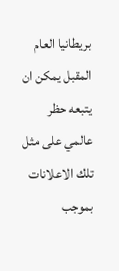بريطانيا العام المقبل يمكن ان يتبعه حظر عالمي على مثل تلك الاعلانات بموجب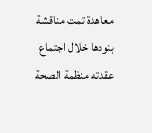معاهدة تمت مناقشة بنودها خلال اجتماع عقدته منظمة الصحة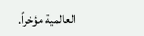العالمية مؤخراً.